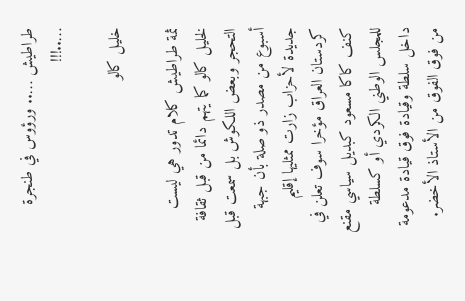طراطيش ….. ورؤوس في طنجرة …..!!!

خليل كالو

ثمة طراطيش كلام تدور هي ليست لخليل كالو كما يتهم دائما من قبل ثقافة التحجر وبعض اللكوش بل سمعت قبل أسبوع من مصدر ذو صلة بأن جبهة جديدة لأحزاب زارت ممثليها إقليم كردستان العراق مؤخرا سوف تعلن في كنف كاكا مسعود كبديل سياسي مقنع للمجلس الوطني الكردي أو كسلطة داخل سلطة وقيادة فوق قيادة مدعومة من فوق الفوق من الأستاذ الأخضر.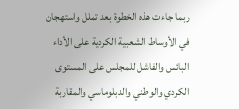ربما جاءت هذه الخطوة بعد تملل واستهجان في الأوساط الشعبية الكردية على الأداء البائس والفاشل للمجلس على المستوى الكردي والوطني والدبلوماسي والمقاربة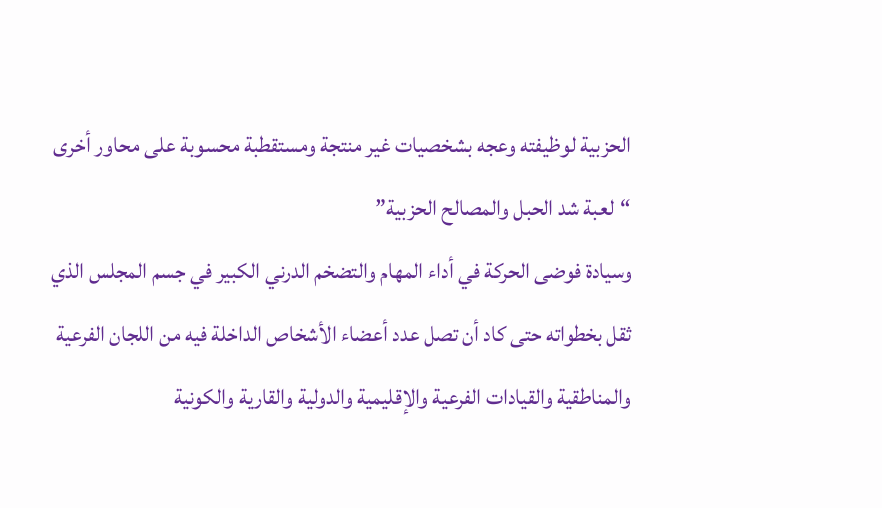الحزبية لوظيفته وعجه بشخصيات غير منتجة ومستقطبة محسوبة على محاور أخرى “لعبة شد الحبل والمصالح الحزبية”
وسيادة فوضى الحركة في أداء المهام والتضخم الدرني الكبير في جسم المجلس الذي ثقل بخطواته حتى كاد أن تصل عدد أعضاء الأشخاص الداخلة فيه من اللجان الفرعية والمناطقية والقيادات الفرعية والإقليمية والدولية والقارية والكونية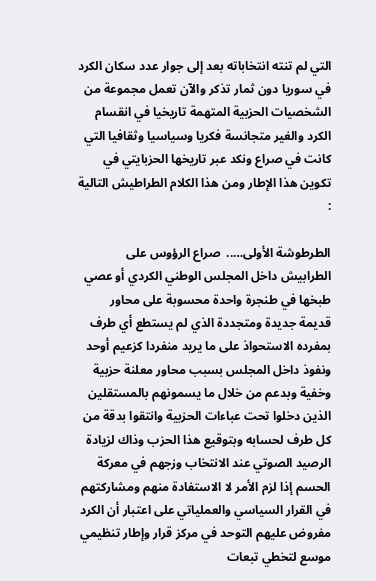التي لم تنته انتخاباته بعد إلى جوار عدد سكان الكرد في سوريا دون ثمار تذكر والآن تعمل مجموعة من الشخصيات الحزبية المتهمة تاريخيا في انقسام الكرد والغير متجانسة فكريا وسياسيا وثقافيا التي كانت في صراع ونكد عبر تاريخها الحزبايتي في تكوين هذا الإطار ومن هذا الكلام الطراطيش التالية :

الطرطوشة الأولى…..  صراع الرؤوس على الطرابيش داخل المجلس الوطني الكردي أو عصي طبخها في طنجرة واحدة محسوبة على محاور قديمة جديدة ومتجددة الذي لم يستطع أي طرف بمفرده الاستحواذ على ما يريد منفردا كزعيم أوحد ونفوذ داخل المجلس بسبب محاور معلنة حزبية وخفية وبدعم من خلال ما يسمونهم بالمستقلين الذين دخلوا تحت عباءات الحزبية وانتقوا بدقة من كل طرف لحسابه وبتوقيع هذا الحزب وذاك لزيادة الرصيد الصوتي عند الانتخاب وزجهم في معركة الحسم إذا لزم الأمر لا الاستفادة منهم ومشاركتهم في القرار السياسي والعملياتي على اعتبار أن الكرد مفروض عليهم التوحد في مركز قرار وإطار تنظيمي موسع لتخطي تبعات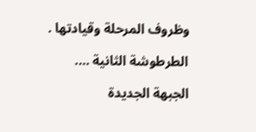وظروف المرحلة وقيادتها .

الطرطوشة الثانية ….

الجبهة الجديدة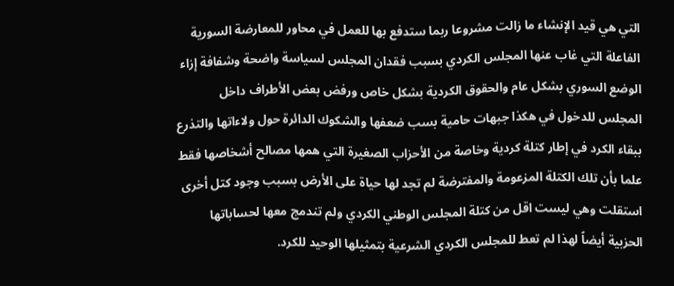التي هي قيد الإنشاء ما زالت مشروعا ربما ستدفع بها للعمل في محاور للمعارضة السورية الفاعلة التي غاب عنها المجلس الكردي بسبب فقدان المجلس لسياسة واضحة وشفافة إزاء الوضع السوري بشكل عام والحقوق الكردية بشكل خاص ورفض بعض الأطراف داخل المجلس للدخول في هكذا جبهات حامية بسب ضعفها والشكوك الدائرة حول ولاءاتها والتذرع ببقاء الكرد في إطار كتلة كردية وخاصة من الأحزاب الصغيرة التي همها مصالح أشخاصها فقط علما بأن تلك الكتلة المزعومة والمفترضة لم تجد لها حياة على الأرض بسبب وجود كتل أخرى استقلت وهي ليست اقل من كتلة المجلس الوطني الكردي ولم تندمج معها لحساباتها الحزبية أيضاً لهذا لم تعط للمجلس الكردي الشرعية بتمثيلها الوحيد للكرد.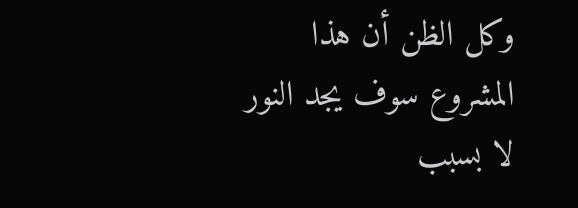وكل الظن أن هذا المشروع سوف يجد النور لا بسبب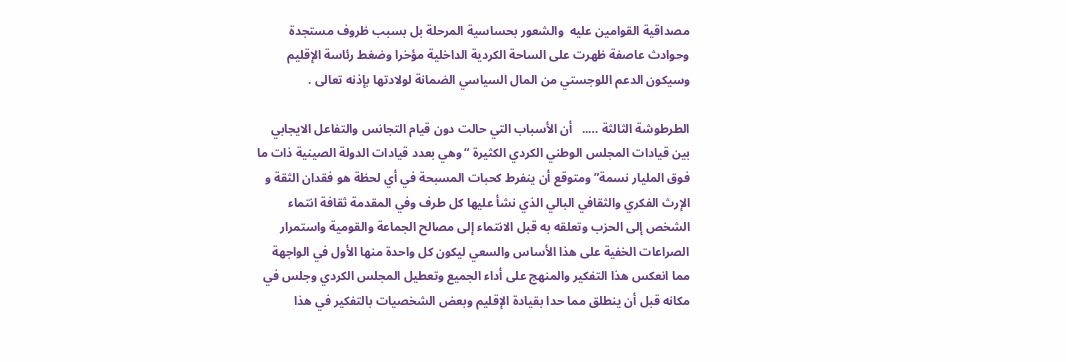مصداقية القوامين عليه  والشعور بحساسية المرحلة بل بسبب ظروف مستجدة وحوادث عاصفة ظهرت على الساحة الكردية الداخلية مؤخرا وضغط رئاسة الإقليم وسيكون الدعم اللوجستي من المال السياسي الضمانة لولادتها بإذنه تعالى .

الطرطوشة الثالثة …..   أن الأسباب التي حالت دون قيام التجانس والتفاعل الايجابي  بين قيادات المجلس الوطني الكردي الكثيرة “وهي بعدد قيادات الدولة الصينية ذات ما فوق المليار نسمة” ومتوقع أن ينفرط كحبات المسبحة في أي لحظة هو فقدان الثقة و الإرث الفكري والثقافي البالي الذي نشأ عليها كل طرف وفي المقدمة ثقافة انتماء الشخص إلى الحزب وتعلقه به قبل الانتماء إلى مصالح الجماعة والقومية واستمرار الصراعات الخفية على هذا الأساس والسعي ليكون كل واحدة منها الأول في الواجهة مما انعكس هذا التفكير والمنهج على أداء الجميع وتعطيل المجلس الكردي وجلس في مكانه قبل أن ينطلق مما حدا بقيادة الإقليم وبعض الشخصيات بالتفكير في هذا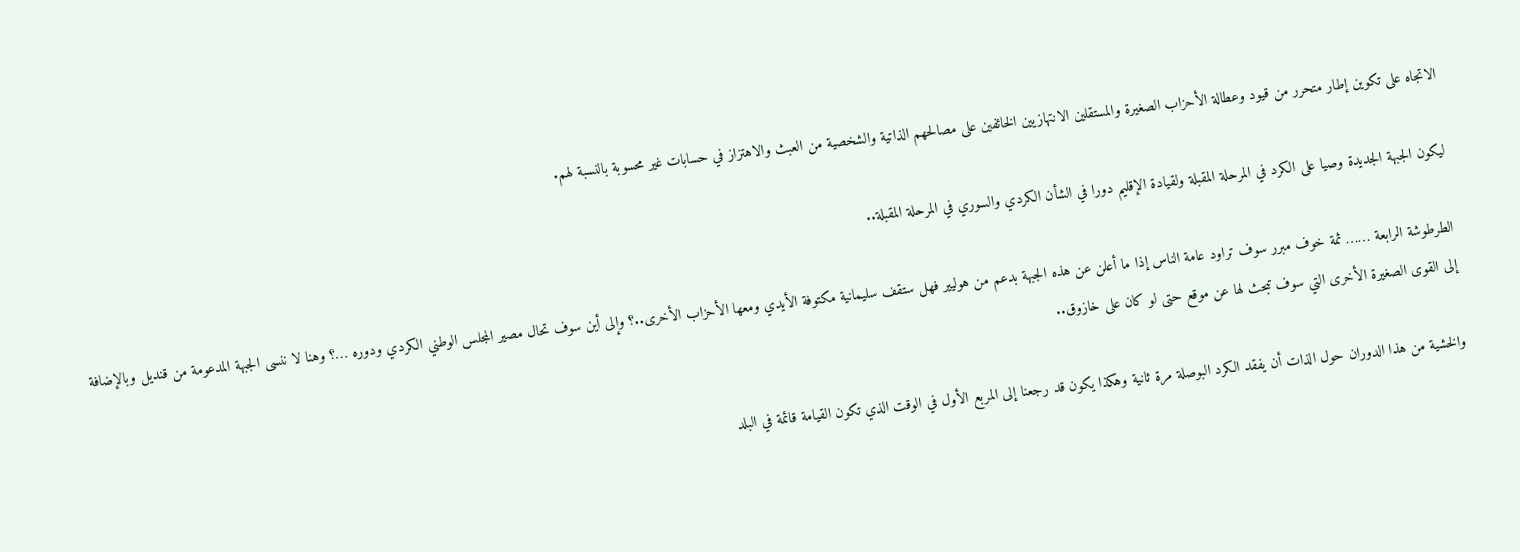الاتجاه على تكوين إطار متحرر من قيود وعطالة الأحزاب الصغيرة والمستقلين الانتهازيين الخائفين على مصالحهم الذاتية والشخصية من العبث والاهتزاز في حسابات غير محسوبة بالنسبة لهم.

ليكون الجبهة الجديدة وصيا على الكرد في المرحلة المقبلة ولقيادة الإقليم دورا في الشأن الكردي والسوري في المرحلة المقبلة..

الطرطوشة الرابعة …… ثمة خوف مبرر سوف تراود عامة الناس إذا ما أعلن عن هذه الجبهة بدعم من هوليير فهل ستقف سليمانية مكتوفة الأيدي ومعها الأحزاب الأخرى..؟ وإلى أين سوف تحال مصير المجلس الوطني الكردي ودوره …؟ وهنا لا ننسى الجبهة المدعومة من قنديل وبالإضافة إلى القوى الصغيرة الأخرى التي سوف تبحث لها عن موقع حتى لو كان على خازوق..

والخشية من هذا الدوران حول الذات أن يفقد الكرد البوصلة مرة ثانية وهكذا يكون قد رجعنا إلى المربع الأول في الوقت الذي تكون القيامة قائمة في البلد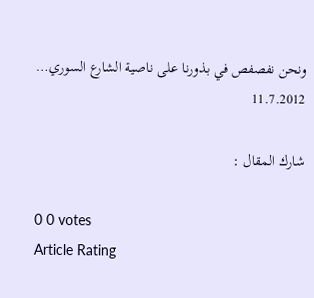ونحن نفصفص في بذورنا على ناصية الشارع السوري…
11.7.2012

شارك المقال :

0 0 votes
Article Rating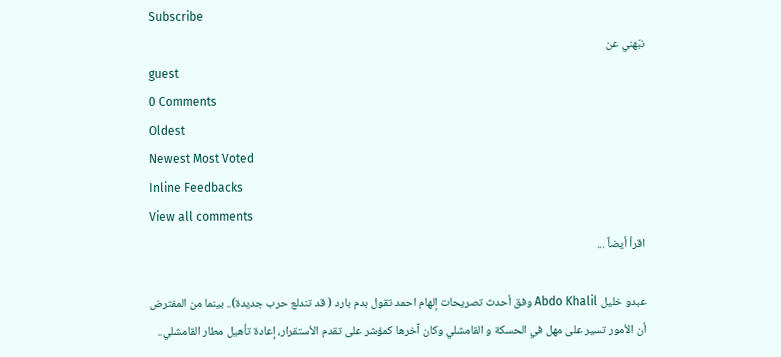Subscribe
نبّهني عن
guest
0 Comments
Oldest
Newest Most Voted
Inline Feedbacks
View all comments
اقرأ أيضاً ...

عبدو خليل Abdo Khalil وفق أحدث تصريحات إلهام احمد تقول بدم بارد ( قد تندلع حرب جديدة).. بينما من المفترض أن الأمور تسير على مهل في الحسكة و القامشلي وكان آخرها كمؤشر على تقدم الأستقرار، إعادة تأهيل مطار القامشلي..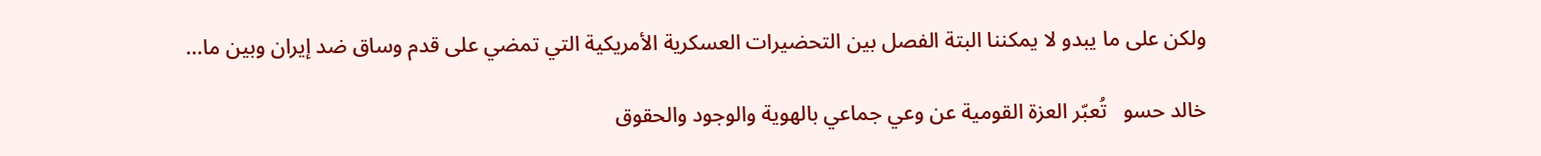ولكن على ما يبدو لا يمكننا البتة الفصل بين التحضيرات العسكرية الأمريكية التي تمضي على قدم وساق ضد إيران وبين ما…

خالد حسو   تُعبّر العزة القومية عن وعي جماعي بالهوية والوجود والحقوق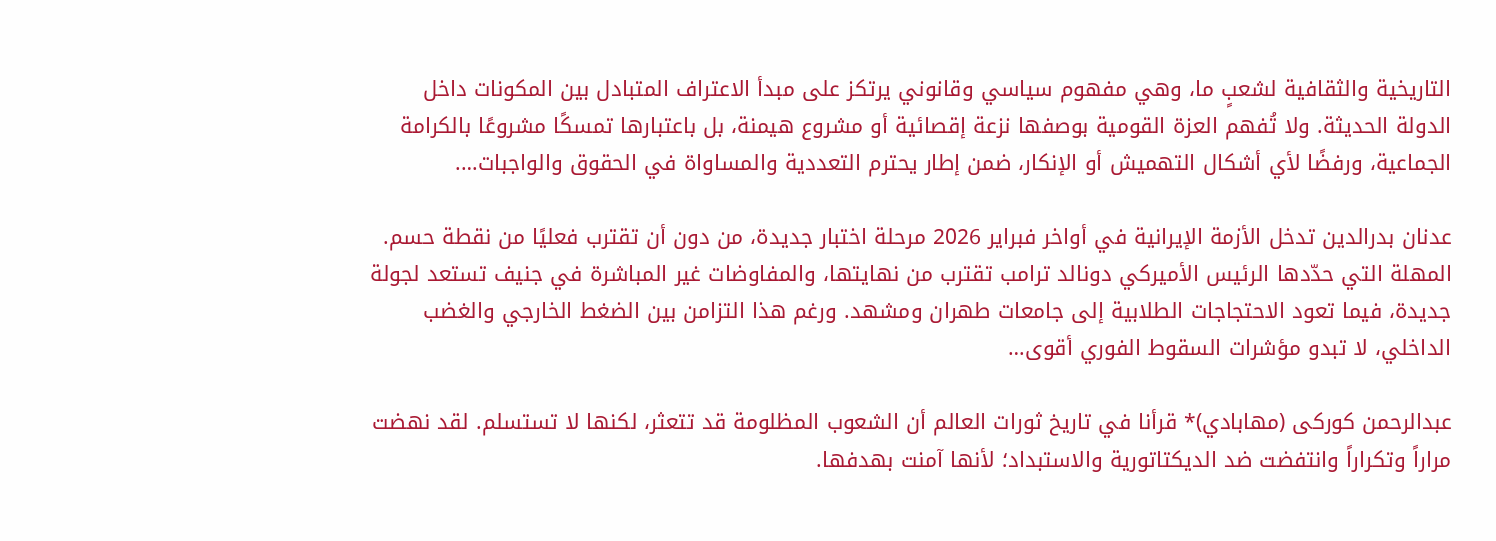التاريخية والثقافية لشعبٍ ما، وهي مفهوم سياسي وقانوني يرتكز على مبدأ الاعتراف المتبادل بين المكونات داخل الدولة الحديثة. ولا تُفهم العزة القومية بوصفها نزعة إقصائية أو مشروع هيمنة، بل باعتبارها تمسكًا مشروعًا بالكرامة الجماعية، ورفضًا لأي أشكال التهميش أو الإنكار، ضمن إطار يحترم التعددية والمساواة في الحقوق والواجبات….

عدنان بدرالدين تدخل الأزمة الإيرانية في أواخر فبراير 2026 مرحلة اختبار جديدة، من دون أن تقترب فعليًا من نقطة حسم. المهلة التي حدّدها الرئيس الأميركي دونالد ترامب تقترب من نهايتها، والمفاوضات غير المباشرة في جنيف تستعد لجولة جديدة، فيما تعود الاحتجاجات الطلابية إلى جامعات طهران ومشهد. ورغم هذا التزامن بين الضغط الخارجي والغضب الداخلي، لا تبدو مؤشرات السقوط الفوري أقوى…

عبدالرحمن کورکی (مهابادي)* قرأنا في تاريخ ثورات العالم أن الشعوب المظلومة قد تتعثر، لكنها لا تستسلم. لقد نهضت مراراً وتكراراً وانتفضت ضد الديكتاتورية والاستبداد؛ لأنها آمنت بهدفها.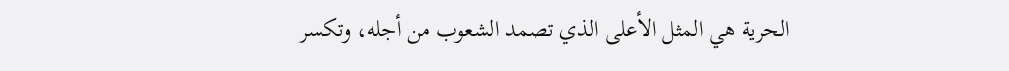الحرية هي المثل الأعلى الذي تصمد الشعوب من أجله، وتكسر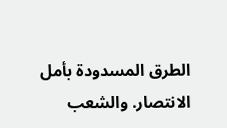الطرق المسدودة بأمل الانتصار. والشعب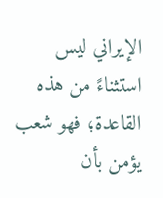الإيراني ليس استثناءً من هذه القاعدة؛ فهو شعب يؤمن بأن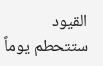القيود ستتحطم يوماً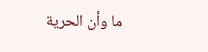ما وأن الحرية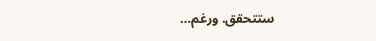ستتحقق. ورغم…